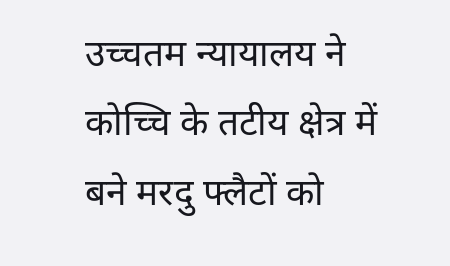उच्चतम न्यायालय ने कोच्चि के तटीय क्षेत्र में बने मरदु फ्लैटों को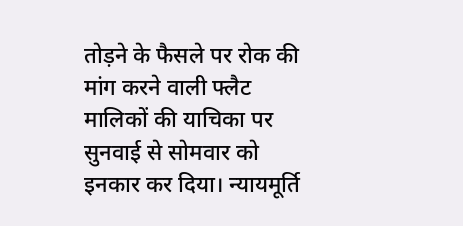तोड़ने के फैसले पर रोक की मांग करने वाली फ्लैट मालिकों की याचिका पर सुनवाई से सोमवार को इनकार कर दिया। न्यायमूर्ति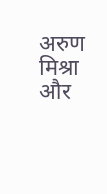अरुण मिश्रा और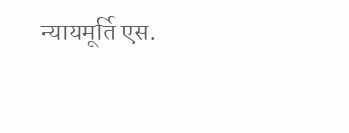न्यायमूर्ति एस.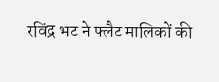रविंद्र भट ने फ्लैट मालिकों की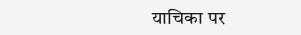याचिका पर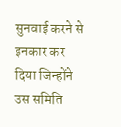सुनवाई करने से इनकार कर दिया जिन्होंने उस समिति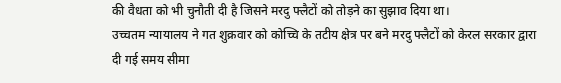की वैधता को भी चुनौती दी है जिसने मरदु फ्लैटों को तोड़ने का सुझाव दिया था।
उच्चतम न्यायालय ने गत शुक्रवार को कोच्चि के तटीय क्षेत्र पर बने मरदु फ्लैटों को केरल सरकार द्वारा दी गई समय सीमा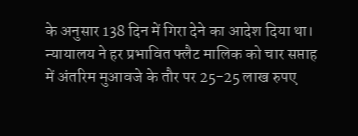के अनुसार 138 दिन में गिरा देने का आदेश दिया था। न्यायालय ने हर प्रभावित फ्लैट मालिक को चार सप्ताह में अंतरिम मुआवजे के तौर पर 25-25 लाख रुपए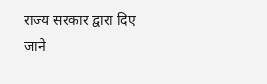राज्य सरकार द्वारा दिए जाने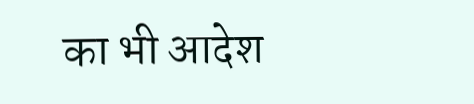का भी आदेश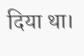दिया था।